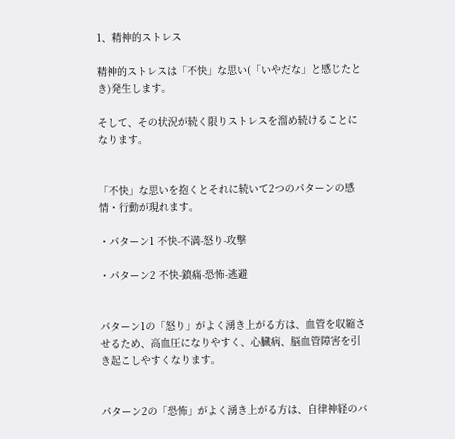1、精神的ストレス

精神的ストレスは「不快」な思い(「いやだな」と感じたとき)発生します。

そして、その状況が続く限りストレスを溜め続けることになります。


「不快」な思いを抱くとそれに続いて2つのパターンの感情・行動が現れます。

・パターン1 不快-不満-怒り-攻撃

・パターン2 不快-鎮痛-恐怖-逃避


パターン1の「怒り」がよく湧き上がる方は、血管を収縮させるため、高血圧になりやすく、心臓病、脳血管障害を引き起こしやすくなります。


パターン2の「恐怖」がよく湧き上がる方は、自律神経のバ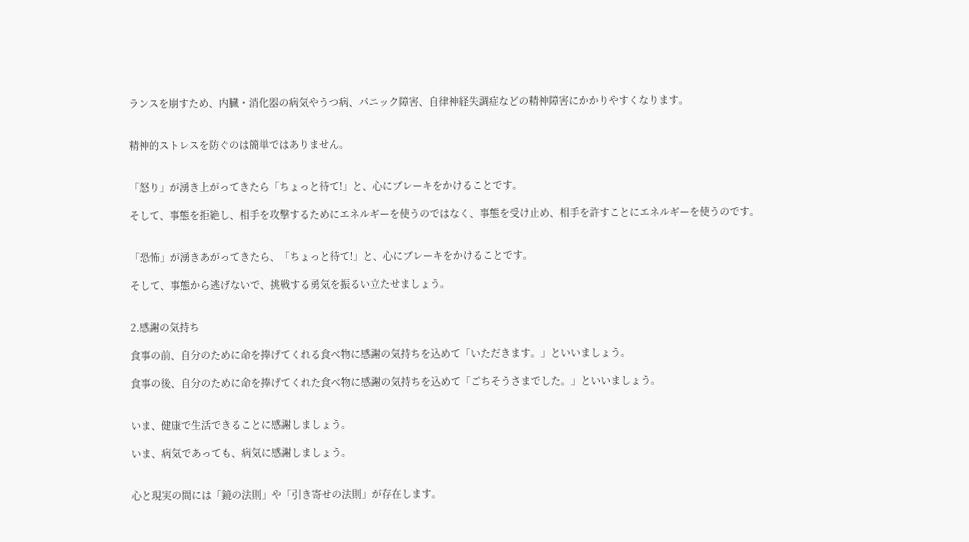ランスを崩すため、内臓・消化器の病気やうつ病、パニック障害、自律神経失調症などの精神障害にかかりやすくなります。


精神的ストレスを防ぐのは簡単ではありません。


「怒り」が湧き上がってきたら「ちょっと待て!」と、心にブレーキをかけることです。

そして、事態を拒絶し、相手を攻撃するためにエネルギーを使うのではなく、事態を受け止め、相手を許すことにエネルギーを使うのです。


「恐怖」が湧きあがってきたら、「ちょっと待て!」と、心にブレーキをかけることです。

そして、事態から逃げないで、挑戦する勇気を振るい立たせましょう。


2.感謝の気持ち

食事の前、自分のために命を捧げてくれる食べ物に感謝の気持ちを込めて「いただきます。」といいましょう。

食事の後、自分のために命を捧げてくれた食べ物に感謝の気持ちを込めて「ごちそうさまでした。」といいましょう。


いま、健康で生活できることに感謝しましょう。

いま、病気であっても、病気に感謝しましょう。


心と現実の間には「鏡の法則」や「引き寄せの法則」が存在します。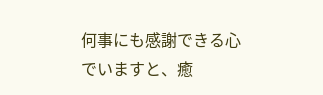何事にも感謝できる心でいますと、癒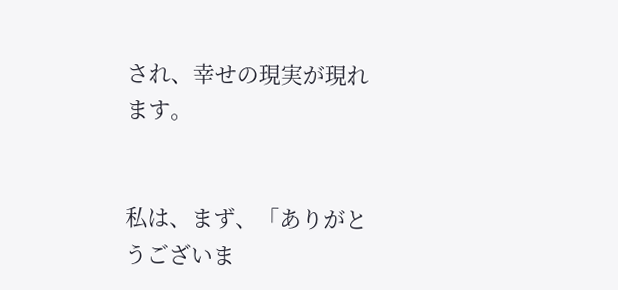され、幸せの現実が現れます。


私は、まず、「ありがとうございま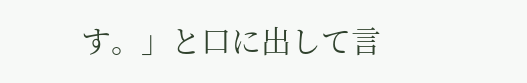す。」と口に出して言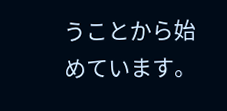うことから始めています。